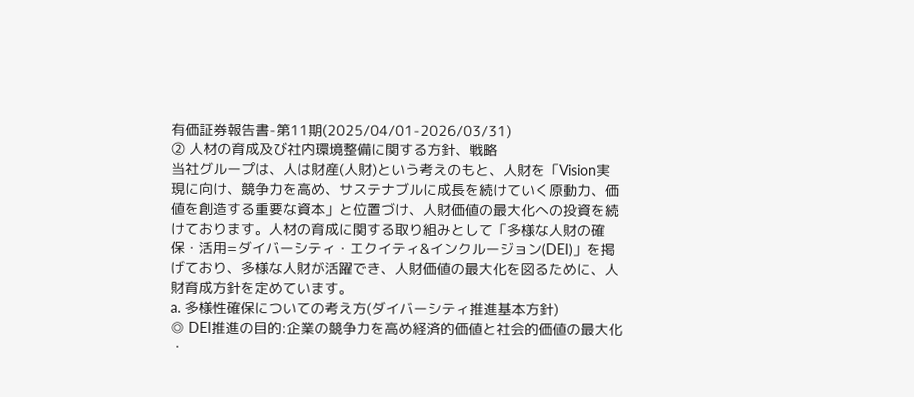有価証券報告書-第11期(2025/04/01-2026/03/31)
② 人材の育成及び社内環境整備に関する方針、戦略
当社グループは、人は財産(人財)という考えのもと、人財を「Vision実現に向け、競争力を高め、サステナブルに成長を続けていく原動力、価値を創造する重要な資本」と位置づけ、人財価値の最大化への投資を続けております。人材の育成に関する取り組みとして「多様な人財の確保・活用=ダイバーシティ・エクイティ&インクルージョン(DEI)」を掲げており、多様な人財が活躍でき、人財価値の最大化を図るために、人財育成方針を定めています。
a. 多様性確保についての考え方(ダイバーシティ推進基本方針)
◎ DEI推進の目的:企業の競争力を高め経済的価値と社会的価値の最大化
・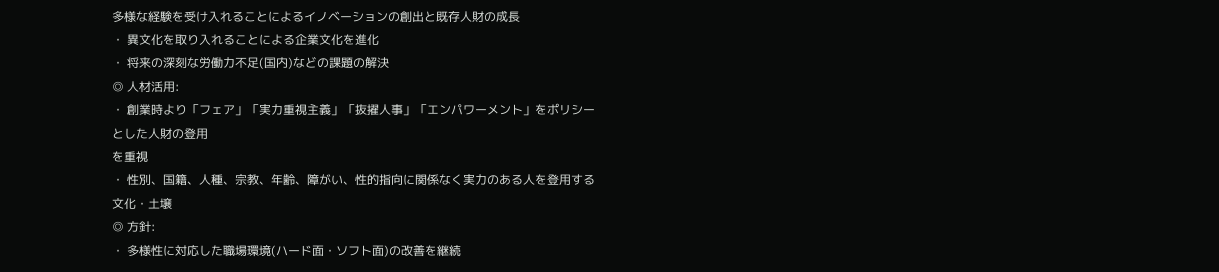多様な経験を受け入れることによるイノベーションの創出と既存人財の成長
・ 異文化を取り入れることによる企業文化を進化
・ 将来の深刻な労働力不足(国内)などの課題の解決
◎ 人材活用:
・ 創業時より「フェア」「実力重視主義」「抜擢人事」「エンパワーメント」をポリシーとした人財の登用
を重視
・ 性別、国籍、人種、宗教、年齢、障がい、性的指向に関係なく実力のある人を登用する文化・土壌
◎ 方針:
・ 多様性に対応した職場環境(ハード面・ソフト面)の改善を継続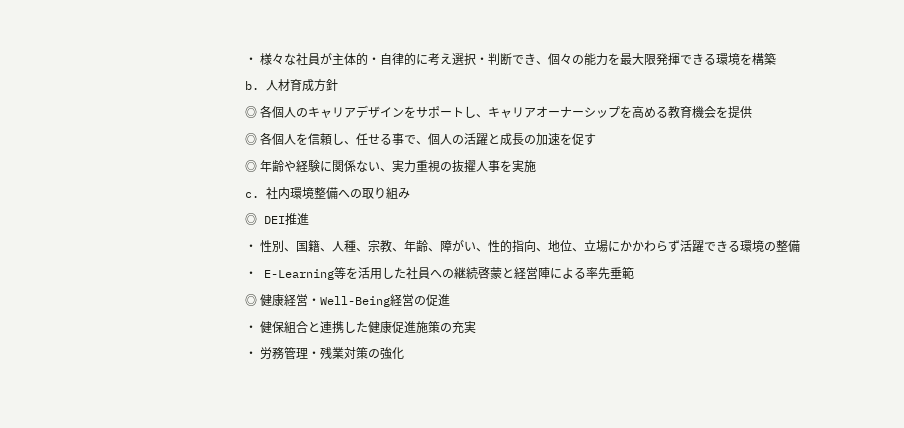・ 様々な社員が主体的・自律的に考え選択・判断でき、個々の能力を最大限発揮できる環境を構築
b. 人材育成方針
◎ 各個人のキャリアデザインをサポートし、キャリアオーナーシップを高める教育機会を提供
◎ 各個人を信頼し、任せる事で、個人の活躍と成長の加速を促す
◎ 年齢や経験に関係ない、実力重視の抜擢人事を実施
c. 社内環境整備への取り組み
◎ DEI推進
・ 性別、国籍、人種、宗教、年齢、障がい、性的指向、地位、立場にかかわらず活躍できる環境の整備
・ E-Learning等を活用した社員への継続啓蒙と経営陣による率先垂範
◎ 健康経営・Well-Being経営の促進
・ 健保組合と連携した健康促進施策の充実
・ 労務管理・残業対策の強化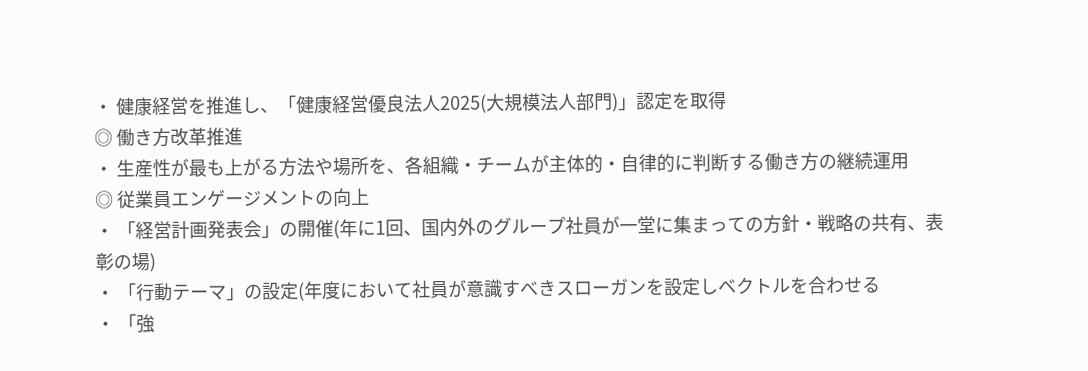・ 健康経営を推進し、「健康経営優良法人2025(大規模法人部門)」認定を取得
◎ 働き方改革推進
・ 生産性が最も上がる方法や場所を、各組織・チームが主体的・自律的に判断する働き方の継続運用
◎ 従業員エンゲージメントの向上
・ 「経営計画発表会」の開催(年に1回、国内外のグループ社員が一堂に集まっての方針・戦略の共有、表
彰の場)
・ 「行動テーマ」の設定(年度において社員が意識すべきスローガンを設定しベクトルを合わせる
・ 「強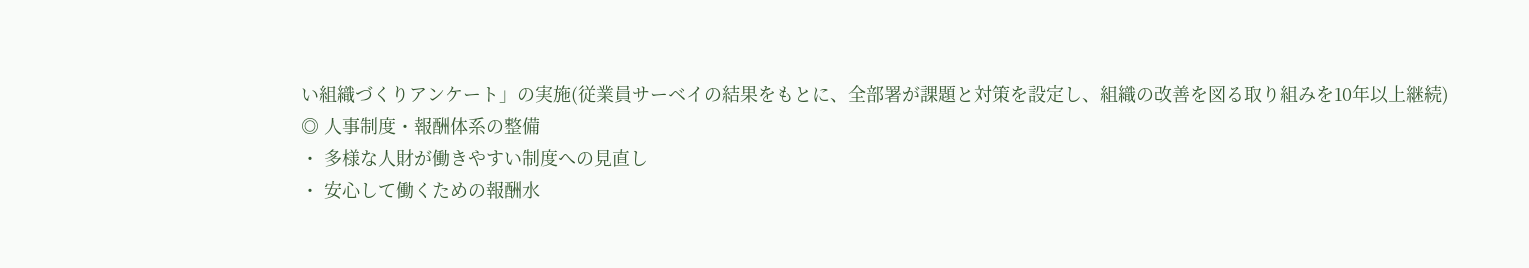い組織づくりアンケート」の実施(従業員サーベイの結果をもとに、全部署が課題と対策を設定し、組織の改善を図る取り組みを10年以上継続)
◎ 人事制度・報酬体系の整備
・ 多様な人財が働きやすい制度への見直し
・ 安心して働くための報酬水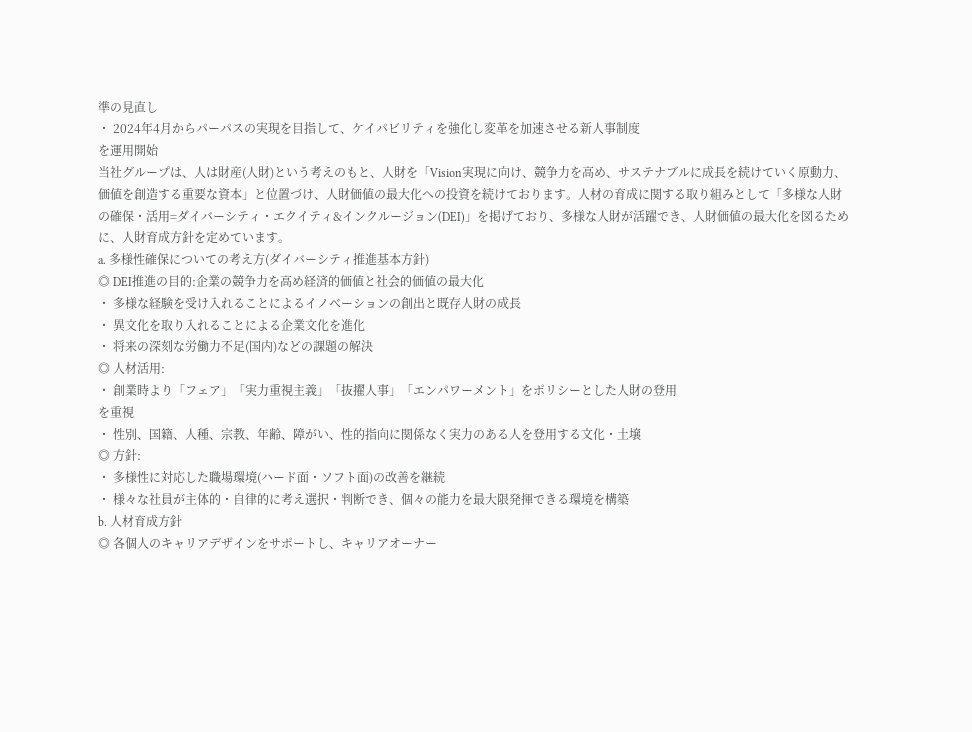準の見直し
・ 2024年4月からパーパスの実現を目指して、ケイパビリティを強化し変革を加速させる新人事制度
を運用開始
当社グループは、人は財産(人財)という考えのもと、人財を「Vision実現に向け、競争力を高め、サステナブルに成長を続けていく原動力、価値を創造する重要な資本」と位置づけ、人財価値の最大化への投資を続けております。人材の育成に関する取り組みとして「多様な人財の確保・活用=ダイバーシティ・エクイティ&インクルージョン(DEI)」を掲げており、多様な人財が活躍でき、人財価値の最大化を図るために、人財育成方針を定めています。
a. 多様性確保についての考え方(ダイバーシティ推進基本方針)
◎ DEI推進の目的:企業の競争力を高め経済的価値と社会的価値の最大化
・ 多様な経験を受け入れることによるイノベーションの創出と既存人財の成長
・ 異文化を取り入れることによる企業文化を進化
・ 将来の深刻な労働力不足(国内)などの課題の解決
◎ 人材活用:
・ 創業時より「フェア」「実力重視主義」「抜擢人事」「エンパワーメント」をポリシーとした人財の登用
を重視
・ 性別、国籍、人種、宗教、年齢、障がい、性的指向に関係なく実力のある人を登用する文化・土壌
◎ 方針:
・ 多様性に対応した職場環境(ハード面・ソフト面)の改善を継続
・ 様々な社員が主体的・自律的に考え選択・判断でき、個々の能力を最大限発揮できる環境を構築
b. 人材育成方針
◎ 各個人のキャリアデザインをサポートし、キャリアオーナー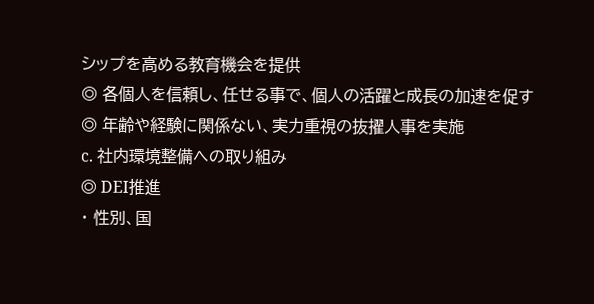シップを高める教育機会を提供
◎ 各個人を信頼し、任せる事で、個人の活躍と成長の加速を促す
◎ 年齢や経験に関係ない、実力重視の抜擢人事を実施
c. 社内環境整備への取り組み
◎ DEI推進
・ 性別、国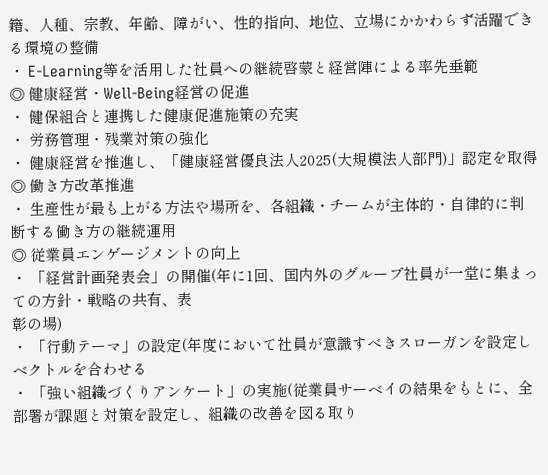籍、人種、宗教、年齢、障がい、性的指向、地位、立場にかかわらず活躍できる環境の整備
・ E-Learning等を活用した社員への継続啓蒙と経営陣による率先垂範
◎ 健康経営・Well-Being経営の促進
・ 健保組合と連携した健康促進施策の充実
・ 労務管理・残業対策の強化
・ 健康経営を推進し、「健康経営優良法人2025(大規模法人部門)」認定を取得
◎ 働き方改革推進
・ 生産性が最も上がる方法や場所を、各組織・チームが主体的・自律的に判断する働き方の継続運用
◎ 従業員エンゲージメントの向上
・ 「経営計画発表会」の開催(年に1回、国内外のグループ社員が一堂に集まっての方針・戦略の共有、表
彰の場)
・ 「行動テーマ」の設定(年度において社員が意識すべきスローガンを設定しベクトルを合わせる
・ 「強い組織づくりアンケート」の実施(従業員サーベイの結果をもとに、全部署が課題と対策を設定し、組織の改善を図る取り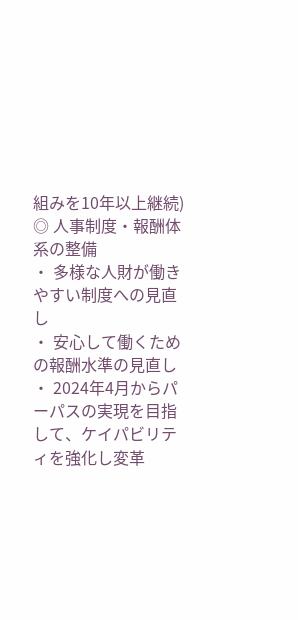組みを10年以上継続)
◎ 人事制度・報酬体系の整備
・ 多様な人財が働きやすい制度への見直し
・ 安心して働くための報酬水準の見直し
・ 2024年4月からパーパスの実現を目指して、ケイパビリティを強化し変革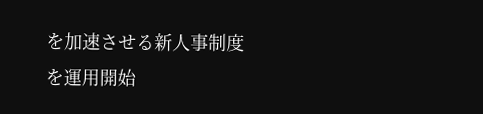を加速させる新人事制度
を運用開始